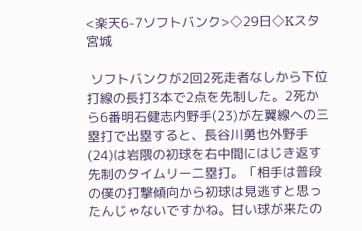<楽天6-7ソフトバンク>◇29日◇Kスタ宮城

 ソフトバンクが2回2死走者なしから下位打線の長打3本で2点を先制した。2死から6番明石健志内野手(23)が左翼線への三塁打で出塁すると、長谷川勇也外野手(24)は岩隈の初球を右中間にはじき返す先制のタイムリー二塁打。「相手は普段の僕の打撃傾向から初球は見逃すと思ったんじゃないですかね。甘い球が来たの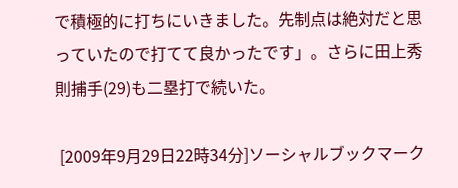で積極的に打ちにいきました。先制点は絶対だと思っていたので打てて良かったです」。さらに田上秀則捕手(29)も二塁打で続いた。

 [2009年9月29日22時34分]ソーシャルブックマーク